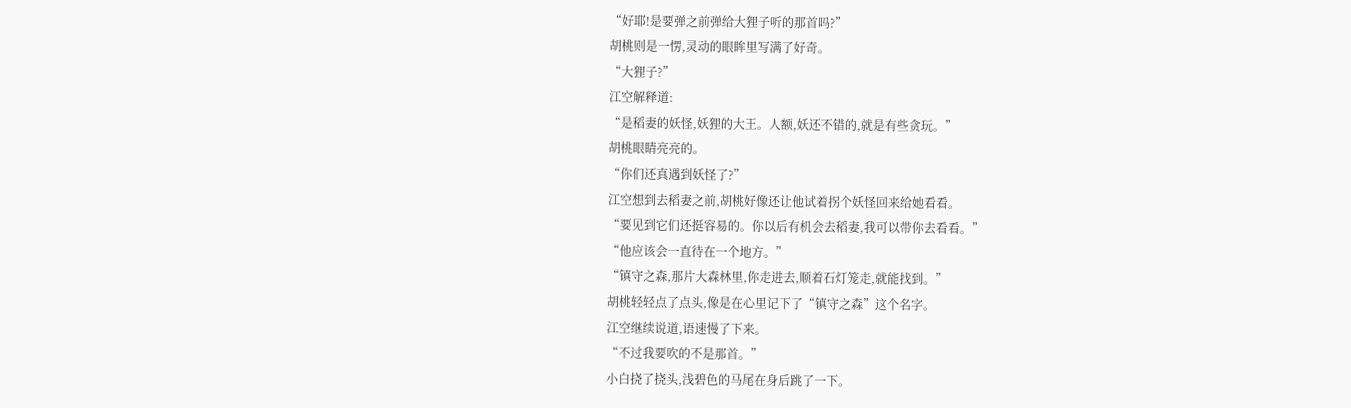“好耶!是要弹之前弹给大狸子听的那首吗?”
胡桃则是一愣,灵动的眼眸里写满了好奇。
“大狸子?”
江空解释道:
“是稻妻的妖怪,妖狸的大王。人额,妖还不错的,就是有些贪玩。”
胡桃眼睛亮亮的。
“你们还真遇到妖怪了?”
江空想到去稻妻之前,胡桃好像还让他试着拐个妖怪回来给她看看。
“要见到它们还挺容易的。你以后有机会去稻妻,我可以带你去看看。”
“他应该会一直待在一个地方。”
“镇守之森,那片大森林里,你走进去,顺着石灯笼走,就能找到。”
胡桃轻轻点了点头,像是在心里记下了“镇守之森”这个名字。
江空继续说道,语速慢了下来。
“不过我要吹的不是那首。”
小白挠了挠头,浅碧色的马尾在身后跳了一下。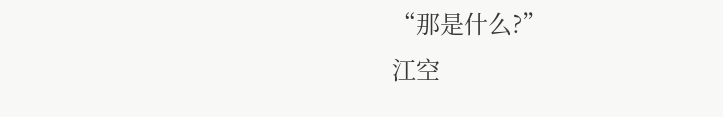“那是什么?”
江空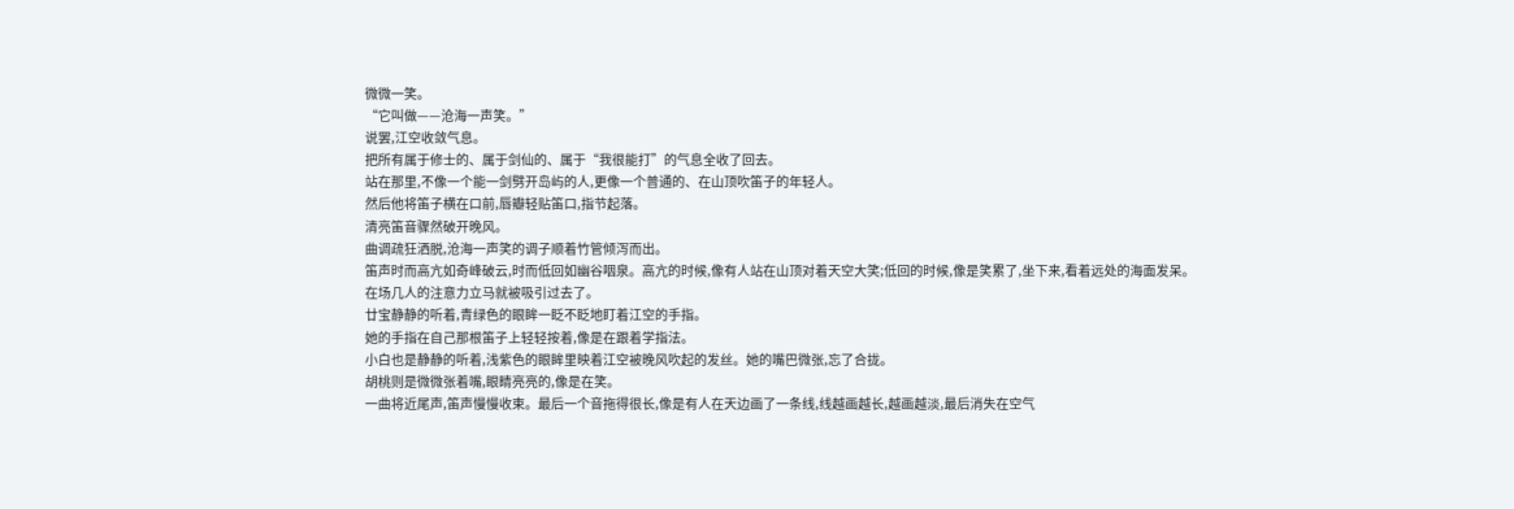微微一笑。
“它叫做——沧海一声笑。”
说罢,江空收敛气息。
把所有属于修士的、属于剑仙的、属于“我很能打”的气息全收了回去。
站在那里,不像一个能一剑劈开岛屿的人,更像一个普通的、在山顶吹笛子的年轻人。
然后他将笛子横在口前,唇瓣轻贴笛口,指节起落。
清亮笛音骤然破开晚风。
曲调疏狂洒脱,沧海一声笑的调子顺着竹管倾泻而出。
笛声时而高亢如奇峰破云,时而低回如幽谷咽泉。高亢的时候,像有人站在山顶对着天空大笑;低回的时候,像是笑累了,坐下来,看着远处的海面发呆。
在场几人的注意力立马就被吸引过去了。
廿宝静静的听着,青绿色的眼眸一眨不眨地盯着江空的手指。
她的手指在自己那根笛子上轻轻按着,像是在跟着学指法。
小白也是静静的听着,浅紫色的眼眸里映着江空被晚风吹起的发丝。她的嘴巴微张,忘了合拢。
胡桃则是微微张着嘴,眼睛亮亮的,像是在笑。
一曲将近尾声,笛声慢慢收束。最后一个音拖得很长,像是有人在天边画了一条线,线越画越长,越画越淡,最后消失在空气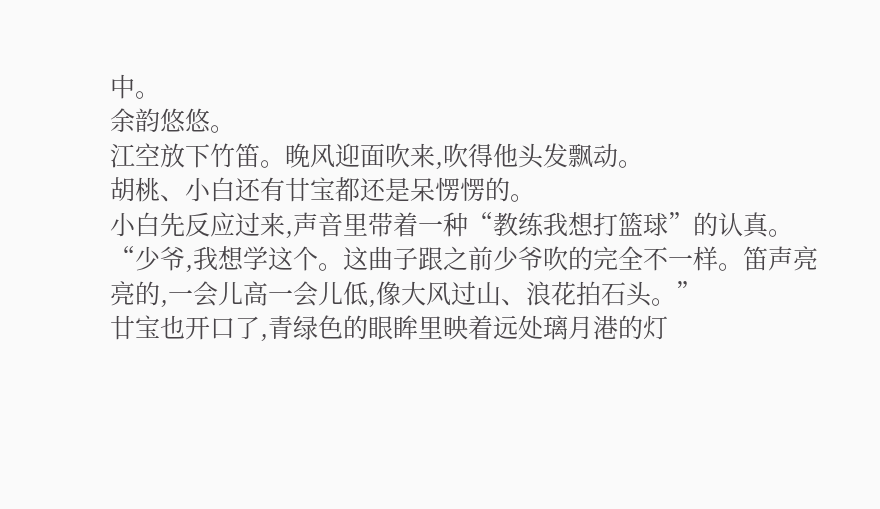中。
余韵悠悠。
江空放下竹笛。晚风迎面吹来,吹得他头发飘动。
胡桃、小白还有廿宝都还是呆愣愣的。
小白先反应过来,声音里带着一种“教练我想打篮球”的认真。
“少爷,我想学这个。这曲子跟之前少爷吹的完全不一样。笛声亮亮的,一会儿高一会儿低,像大风过山、浪花拍石头。”
廿宝也开口了,青绿色的眼眸里映着远处璃月港的灯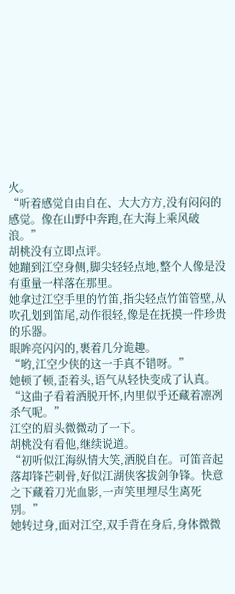火。
“听着感觉自由自在、大大方方,没有闷闷的感觉。像在山野中奔跑,在大海上乘风破浪。”
胡桃没有立即点评。
她蹦到江空身侧,脚尖轻轻点地,整个人像是没有重量一样落在那里。
她拿过江空手里的竹笛,指尖轻点竹笛管壁,从吹孔划到笛尾,动作很轻,像是在抚摸一件珍贵的乐器。
眼眸亮闪闪的,裹着几分诡趣。
“哟,江空少侠的这一手真不错呀。”
她顿了顿,歪着头,语气从轻快变成了认真。
“这曲子看着洒脱开怀,内里似乎还藏着凛冽杀气呢。”
江空的眉头微微动了一下。
胡桃没有看他,继续说道。
“初听似江海纵情大笑,洒脱自在。可笛音起落却锋芒刺骨,好似江湖侠客拔剑争锋。快意之下藏着刀光血影,一声笑里埋尽生离死别。”
她转过身,面对江空,双手背在身后,身体微微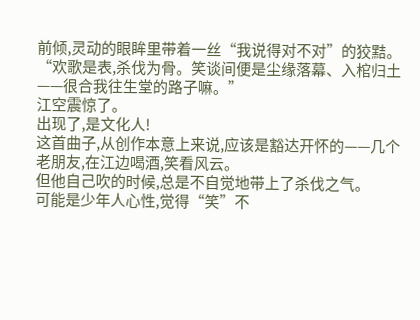前倾,灵动的眼眸里带着一丝“我说得对不对”的狡黠。
“欢歌是表,杀伐为骨。笑谈间便是尘缘落幕、入棺归土——很合我往生堂的路子嘛。”
江空震惊了。
出现了,是文化人!
这首曲子,从创作本意上来说,应该是豁达开怀的——几个老朋友,在江边喝酒,笑看风云。
但他自己吹的时候,总是不自觉地带上了杀伐之气。
可能是少年人心性,觉得“笑”不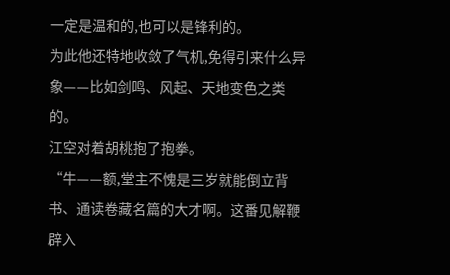一定是温和的,也可以是锋利的。
为此他还特地收敛了气机,免得引来什么异象——比如剑鸣、风起、天地变色之类的。
江空对着胡桃抱了抱拳。
“牛——额,堂主不愧是三岁就能倒立背书、通读卷藏名篇的大才啊。这番见解鞭辟入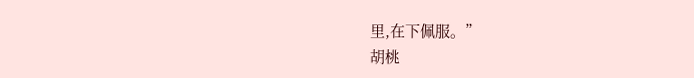里,在下佩服。”
胡桃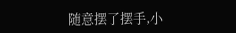随意摆了摆手,小